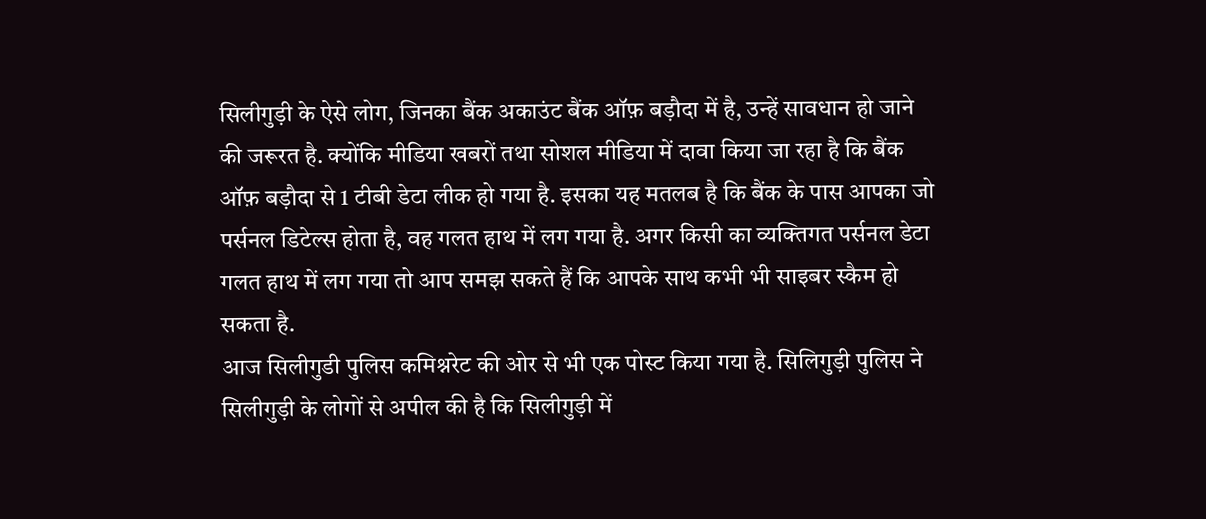सिलीगुड़ी के ऐसे लोग, जिनका बैंक अकाउंट बैंक ऑफ़ बड़ौदा में है, उन्हें सावधान हो जाने की जरूरत है. क्योंकि मीडिया खबरों तथा सोशल मीडिया में दावा किया जा रहा है कि बैंक ऑफ़ बड़ौदा से 1 टीबी डेटा लीक हो गया है. इसका यह मतलब है कि बैंक के पास आपका जो पर्सनल डिटेल्स होता है, वह गलत हाथ में लग गया है. अगर किसी का व्यक्तिगत पर्सनल डेटा गलत हाथ में लग गया तो आप समझ सकते हैं कि आपके साथ कभी भी साइबर स्कैम हो सकता है.
आज सिलीगुडी पुलिस कमिश्नरेट की ओर से भी एक पोस्ट किया गया है. सिलिगुड़ी पुलिस ने सिलीगुड़ी के लोगों से अपील की है कि सिलीगुड़ी में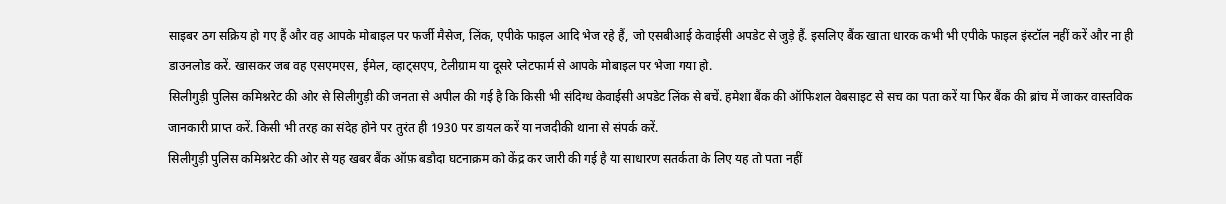साइबर ठग सक्रिय हो गए हैं और वह आपके मोबाइल पर फर्जी मैसेज, लिंक, एपीके फाइल आदि भेज रहे हैं, जो एसबीआई केवाईसी अपडेट से जुड़े हैं. इसलिए बैंक खाता धारक कभी भी एपीके फाइल इंस्टॉल नहीं करें और ना ही डाउनलोड करें. खासकर जब वह एसएमएस, ईमेल, व्हाट्सएप, टेलीग्राम या दूसरे प्लेटफार्म से आपके मोबाइल पर भेजा गया हो.
सिलीगुड़ी पुलिस कमिश्नरेट की ओर से सिलीगुड़ी की जनता से अपील की गई है कि किसी भी संदिग्ध केवाईसी अपडेट लिंक से बचें. हमेशा बैंक की ऑफिशल वेबसाइट से सच का पता करें या फिर बैंक की ब्रांच में जाकर वास्तविक जानकारी प्राप्त करें. किसी भी तरह का संदेह होने पर तुरंत ही 1930 पर डायल करें या नजदीकी थाना से संपर्क करें.
सिलीगुड़ी पुलिस कमिश्नरेट की ओर से यह खबर बैंक ऑफ़ बडौदा घटनाक्रम को केंद्र कर जारी की गई है या साधारण सतर्कता के लिए यह तो पता नहीं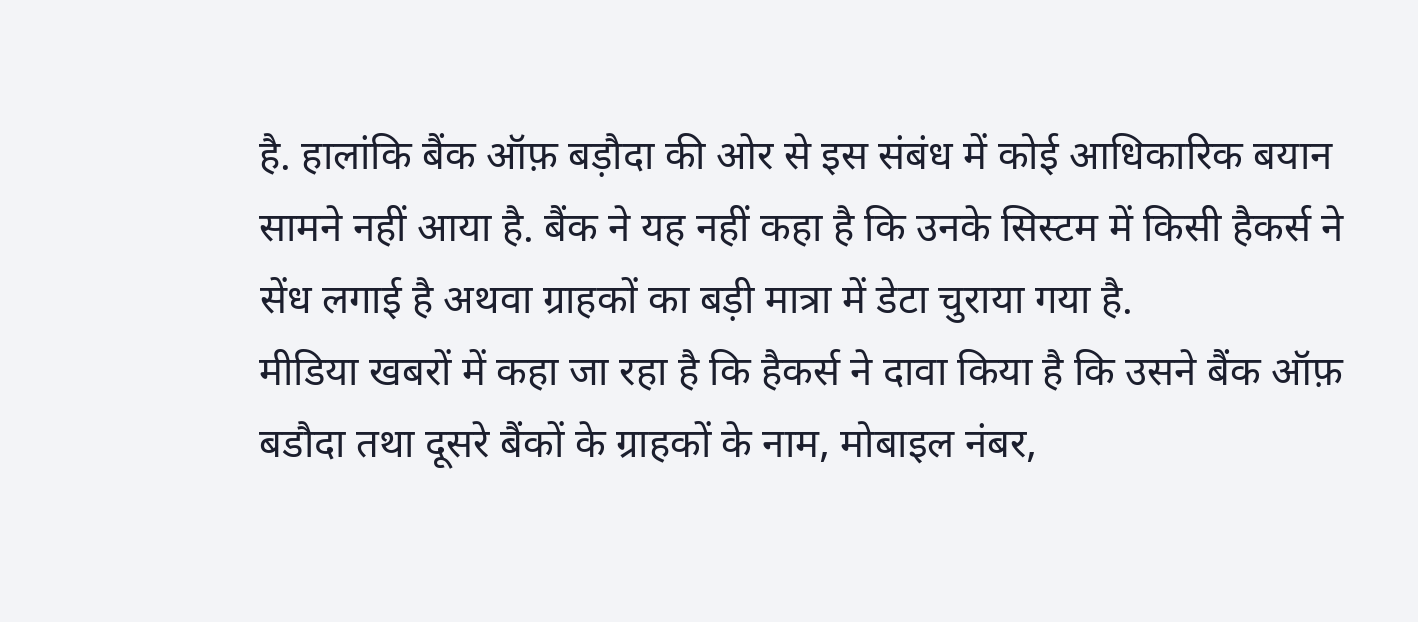है. हालांकि बैंक ऑफ़ बड़ौदा की ओर से इस संबंध में कोई आधिकारिक बयान सामने नहीं आया है. बैंक ने यह नहीं कहा है कि उनके सिस्टम में किसी हैकर्स ने सेंध लगाई है अथवा ग्राहकों का बड़ी मात्रा में डेटा चुराया गया है.
मीडिया खबरों में कहा जा रहा है कि हैकर्स ने दावा किया है कि उसने बैंक ऑफ़ बडौदा तथा दूसरे बैंकों के ग्राहकों के नाम, मोबाइल नंबर,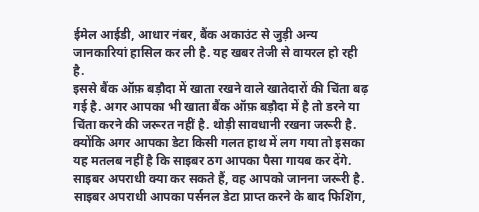ईमेल आईडी, आधार नंबर, बैंक अकाउंट से जुड़ी अन्य जानकारियां हासिल कर ली है. यह खबर तेजी से वायरल हो रही है.
इससे बैंक ऑफ़ बड़ौदा में खाता रखने वाले खातेदारों की चिंता बढ़ गई है. अगर आपका भी खाता बैंक ऑफ़ बड़ौदा में है तो डरने या चिंता करने की जरूरत नहीं है. थोड़ी सावधानी रखना जरूरी है. क्योंकि अगर आपका डेटा किसी गलत हाथ में लग गया तो इसका यह मतलब नहीं है कि साइबर ठग आपका पैसा गायब कर देंगे. साइबर अपराधी क्या कर सकते हैं, वह आपको जानना जरूरी है.
साइबर अपराधी आपका पर्सनल डेटा प्राप्त करने के बाद फिशिंग,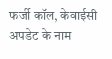फर्जी कॉल, केवाईसी अपडेट के नाम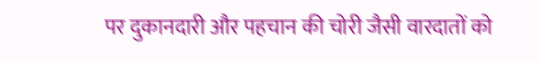पर दुकानदारी और पहचान की चोरी जैसी वारदातों को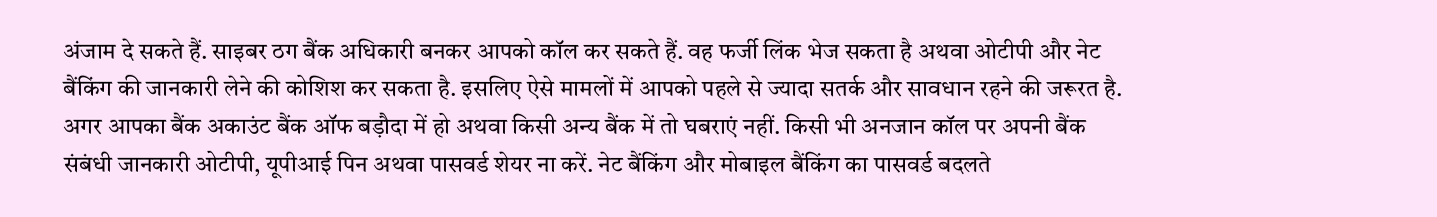अंजाम दे सकते हैं. साइबर ठग बैंक अधिकारी बनकर आपको कॉल कर सकते हैं. वह फर्जी लिंक भेज सकता है अथवा ओटीपी और नेट बैंकिंग की जानकारी लेने की कोशिश कर सकता है. इसलिए ऐसे मामलों में आपको पहले से ज्यादा सतर्क और सावधान रहने की जरूरत है.
अगर आपका बैंक अकाउंट बैंक ऑफ बड़ौदा में हो अथवा किसी अन्य बैंक में तो घबराएं नहीं. किसी भी अनजान कॉल पर अपनी बैंक संबंधी जानकारी ओटीपी, यूपीआई पिन अथवा पासवर्ड शेयर ना करें. नेट बैंकिंग और मोबाइल बैंकिंग का पासवर्ड बदलते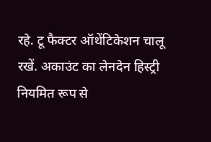रहे. टू फैक्टर ऑथेंटिकेशन चालू रखें. अकाउंट का लेनदेन हिस्ट्री नियमित रूप से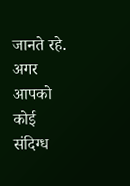जानते रहे. अगर आपको कोई संदिग्ध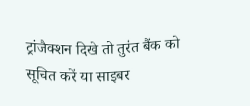ट्रांजैक्शन दिखे तो तुरंत बैंक को सूचित करें या साइबर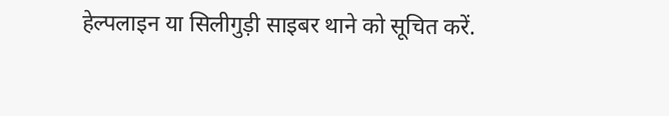हेल्पलाइन या सिलीगुड़ी साइबर थाने को सूचित करें.